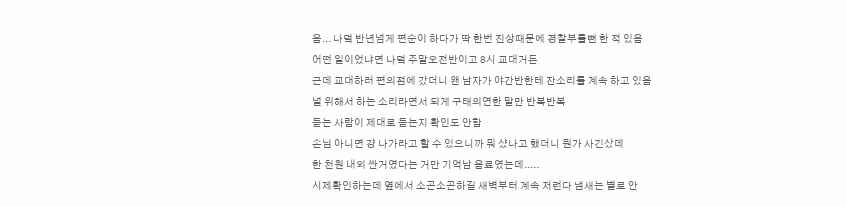음... 나덬 반년넘게 편순이 하다가 딱 한번 진상때문에 경찰부를뻔 한 적 있음
어떤 일이었냐면 나덬 주말오전반이고 8시 교대거든
근데 교대하러 편의점에 갔더니 왠 남자가 야간반한테 잔소리를 계속 하고 있음
널 위해서 하는 소리라면서 되게 구태의연한 말만 반복반복
듣는 사람이 제대로 듣는지 확인도 안함
손님 아니면 걍 나가라고 할 수 있으니까 뭐 샸나고 했더니 뭔가 사긴샀데
한 천원 내외 싼거였다는 거만 기억남 음료였는데.....
시제확인하는데 옆에서 소곤소곤하길 새벽부터 계속 저런다 냄새는 별로 안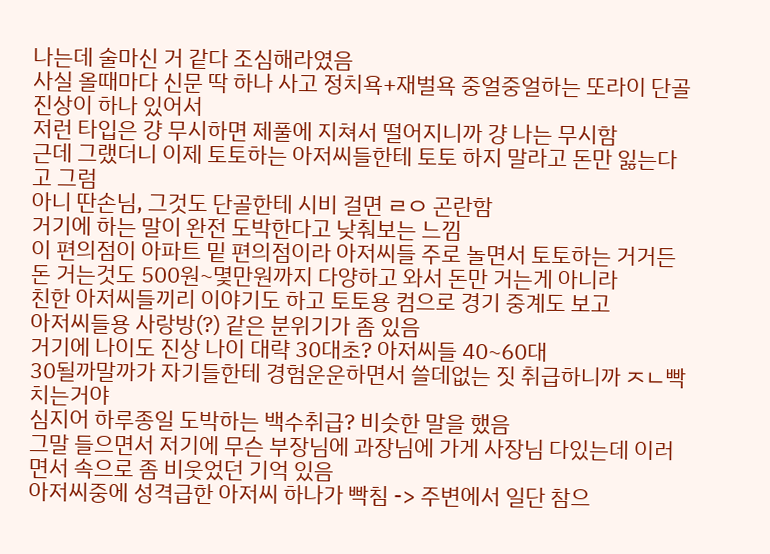나는데 술마신 거 같다 조심해라였음
사실 올때마다 신문 딱 하나 사고 정치욕+재벌욕 중얼중얼하는 또라이 단골진상이 하나 있어서
저런 타입은 걍 무시하면 제풀에 지쳐서 떨어지니까 걍 나는 무시함
근데 그랬더니 이제 토토하는 아저씨들한테 토토 하지 말라고 돈만 잃는다고 그럼
아니 딴손님, 그것도 단골한테 시비 걸면 ㄹㅇ 곤란함
거기에 하는 말이 완전 도박한다고 낮춰보는 느낌
이 편의점이 아파트 밑 편의점이라 아저씨들 주로 놀면서 토토하는 거거든
돈 거는것도 500원~몇만원까지 다양하고 와서 돈만 거는게 아니라
친한 아저씨들끼리 이야기도 하고 토토용 컴으로 경기 중계도 보고
아저씨들용 사랑방(?) 같은 분위기가 좀 있음
거기에 나이도 진상 나이 대략 30대초? 아저씨들 40~60대
30될까말까가 자기들한테 경험운운하면서 쓸데없는 짓 취급하니까 ㅈㄴ빡치는거야
심지어 하루종일 도박하는 백수취급? 비슷한 말을 했음
그말 들으면서 저기에 무슨 부장님에 과장님에 가게 사장님 다있는데 이러면서 속으로 좀 비웃었던 기억 있음
아저씨중에 성격급한 아저씨 하나가 빡침 -> 주변에서 일단 참으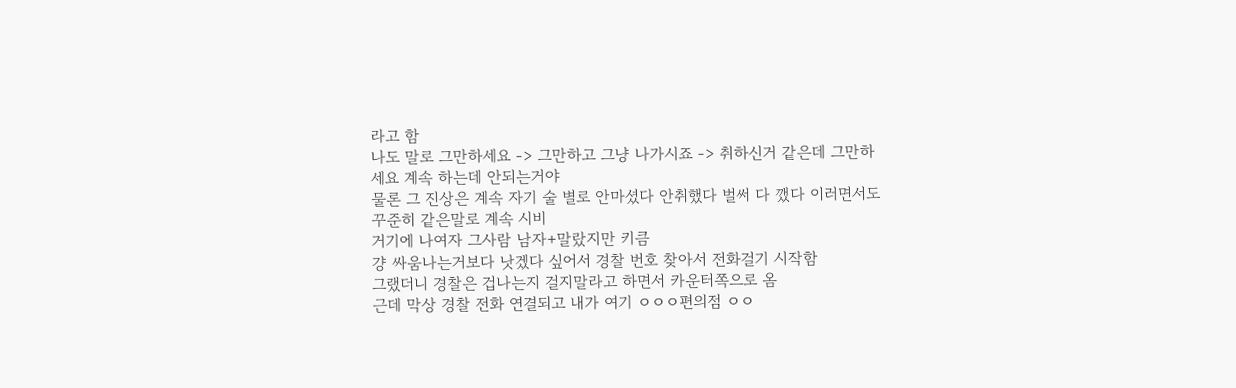라고 함
나도 말로 그만하세요 -> 그만하고 그냥 나가시죠 -> 취하신거 같은데 그만하세요 계속 하는데 안되는거야
물론 그 진상은 계속 자기 술 별로 안마셨다 안취했다 벌써 다 깼다 이러면서도 꾸준히 같은말로 계속 시비
거기에 나여자 그사람 남자+말랐지만 키큼
걍 싸움나는거보다 낫겠다 싶어서 경찰 번호 찾아서 전화걸기 시작함
그랬더니 경찰은 겁나는지 걸지말라고 하면서 카운터쪽으로 옴
근데 막상 경찰 전화 연결되고 내가 여기 ㅇㅇㅇ편의점 ㅇㅇ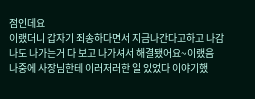점인데요
이랬더니 갑자기 죄송하다면서 지금나간다고하고 나감
나도 나가는거 다 보고 나가셔서 해결됐어요~이랬음
나중에 사장님한테 이러저러한 일 있었다 이야기했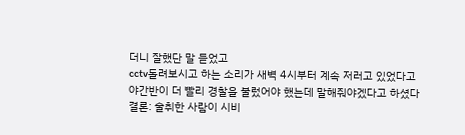더니 잘했단 말 듣었고
cctv돌려보시고 하는 소리가 새벽 4시부터 계속 저러고 있었다고
야간반이 더 빨리 경찰을 불렀어야 했는데 말해줘야겠다고 하셨다
결론: 술취한 사람이 시비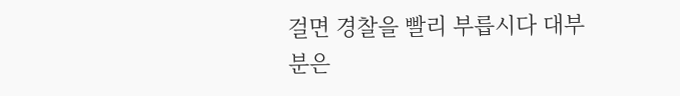걸면 경찰을 빨리 부릅시다 대부분은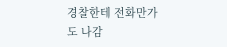경찰한테 전화만가도 나감